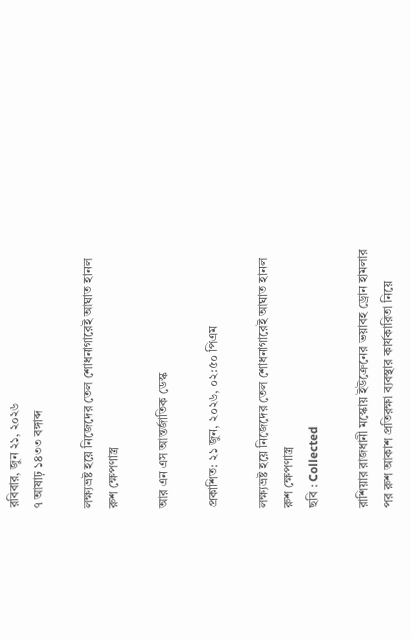রবিবার, জুন ২১, ২০২৬
৭ আষাঢ় ১৪৩৩ বঙ্গাব্দ

লক্ষ্যভ্রষ্ট হয়ে নিজেদের তেল শোধনাগারেই আঘাত হানল রুশ ক্ষেপণাস্ত্র

আর এন এস আন্তর্জাতিক ডেস্ক

প্রকাশিত: ২১ জুন, ২০২৬, ০২:৫০ পিএম

লক্ষ্যভ্রষ্ট হয়ে নিজেদের তেল শোধনাগারেই আঘাত হানল রুশ ক্ষেপণাস্ত্র
ছবি : Collected

রাশিয়ার রাজধানী মস্কোয় ইউক্রেনের ভয়াবহ ড্রোন হামলার পর রুশ আকাশ প্রতিরক্ষা ব্যবস্থার কার্যকারিতা নিয়ে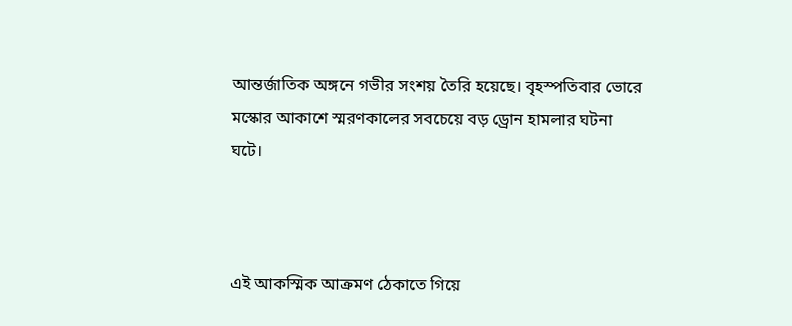আন্তর্জাতিক অঙ্গনে গভীর সংশয় তৈরি হয়েছে। বৃহস্পতিবার ভোরে মস্কোর আকাশে স্মরণকালের সবচেয়ে বড় ড্রোন হামলার ঘটনা ঘটে।



এই আকস্মিক আক্রমণ ঠেকাতে গিয়ে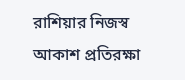রাশিয়ার নিজস্ব আকাশ প্রতিরক্ষা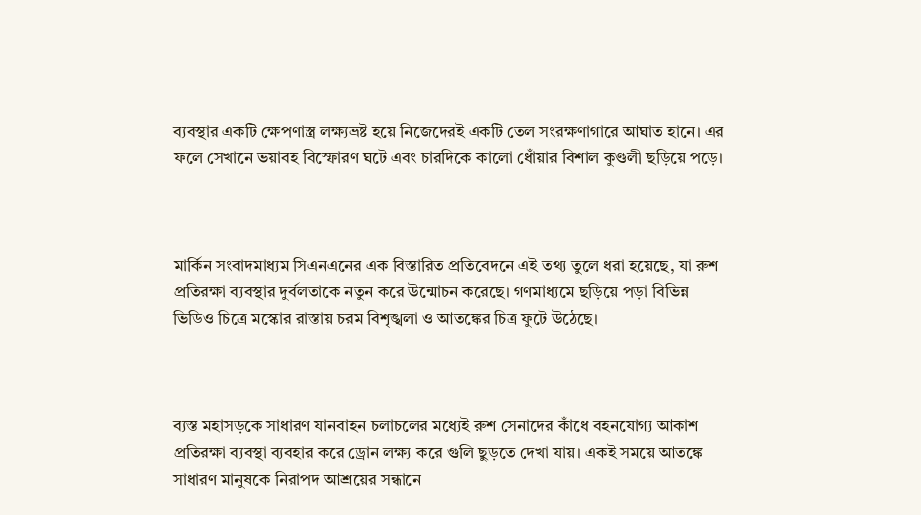ব্যবস্থার একটি ক্ষেপণাস্ত্র লক্ষ্যভ্রষ্ট হয়ে নিজেদেরই একটি তেল সংরক্ষণাগারে আঘাত হানে। এর ফলে সেখানে ভয়াবহ বিস্ফোরণ ঘটে এবং চারদিকে কালো ধোঁয়ার বিশাল কুণ্ডলী ছড়িয়ে পড়ে।



মার্কিন সংবাদমাধ্যম সিএনএনের এক বিস্তারিত প্রতিবেদনে এই তথ্য তুলে ধরা হয়েছে, যা রুশ প্রতিরক্ষা ব্যবস্থার দুর্বলতাকে নতুন করে উন্মোচন করেছে। গণমাধ্যমে ছড়িয়ে পড়া বিভিন্ন ভিডিও চিত্রে মস্কোর রাস্তায় চরম বিশৃঙ্খলা ও আতঙ্কের চিত্র ফুটে উঠেছে।



ব্যস্ত মহাসড়কে সাধারণ যানবাহন চলাচলের মধ্যেই রুশ সেনাদের কাঁধে বহনযোগ্য আকাশ প্রতিরক্ষা ব্যবস্থা ব্যবহার করে ড্রোন লক্ষ্য করে গুলি ছুড়তে দেখা যায়। একই সময়ে আতঙ্কে সাধারণ মানুষকে নিরাপদ আশ্রয়ের সন্ধানে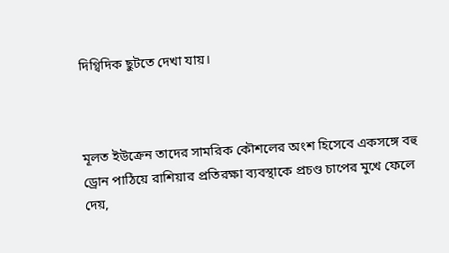দিগ্বিদিক ছুটতে দেখা যায়।



মূলত ইউক্রেন তাদের সামরিক কৌশলের অংশ হিসেবে একসঙ্গে বহু ড্রোন পাঠিয়ে রাশিয়ার প্রতিরক্ষা ব্যবস্থাকে প্রচণ্ড চাপের মুখে ফেলে দেয়,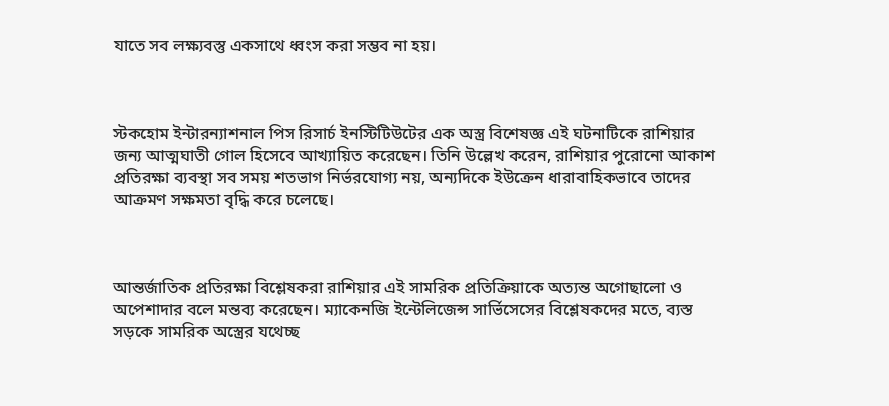যাতে সব লক্ষ্যবস্তু একসাথে ধ্বংস করা সম্ভব না হয়।



স্টকহোম ইন্টারন্যাশনাল পিস রিসার্চ ইনস্টিটিউটের এক অস্ত্র বিশেষজ্ঞ এই ঘটনাটিকে রাশিয়ার জন্য আত্মঘাতী গোল হিসেবে আখ্যায়িত করেছেন। তিনি উল্লেখ করেন, রাশিয়ার পুরোনো আকাশ প্রতিরক্ষা ব্যবস্থা সব সময় শতভাগ নির্ভরযোগ্য নয়, অন্যদিকে ইউক্রেন ধারাবাহিকভাবে তাদের আক্রমণ সক্ষমতা বৃদ্ধি করে চলেছে।



আন্তর্জাতিক প্রতিরক্ষা বিশ্লেষকরা রাশিয়ার এই সামরিক প্রতিক্রিয়াকে অত্যন্ত অগোছালো ও অপেশাদার বলে মন্তব্য করেছেন। ম্যাকেনজি ইন্টেলিজেন্স সার্ভিসেসের বিশ্লেষকদের মতে, ব্যস্ত সড়কে সামরিক অস্ত্রের যথেচ্ছ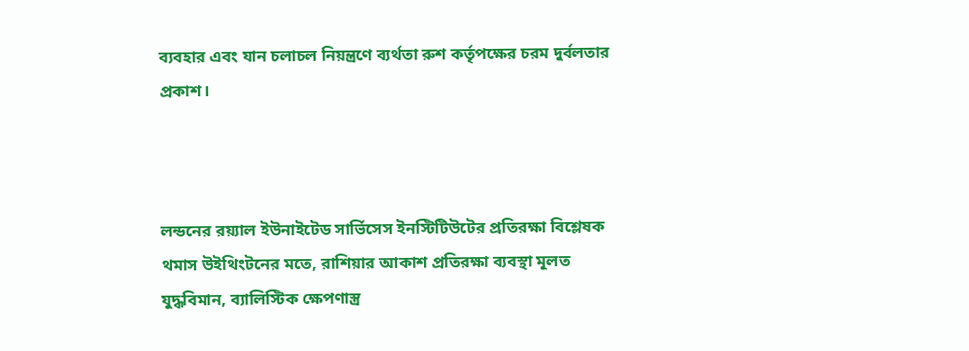ব্যবহার এবং যান চলাচল নিয়ন্ত্রণে ব্যর্থতা রুশ কর্তৃপক্ষের চরম দুর্বলতার প্রকাশ।



লন্ডনের রয়্যাল ইউনাইটেড সার্ভিসেস ইনস্টিটিউটের প্রতিরক্ষা বিশ্লেষক থমাস উইথিংটনের মতে, রাশিয়ার আকাশ প্রতিরক্ষা ব্যবস্থা মূলত যুদ্ধবিমান, ব্যালিস্টিক ক্ষেপণাস্ত্র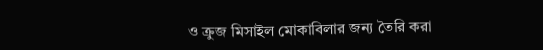ও ক্রুজ মিসাইল মোকাবিলার জন্য তৈরি করা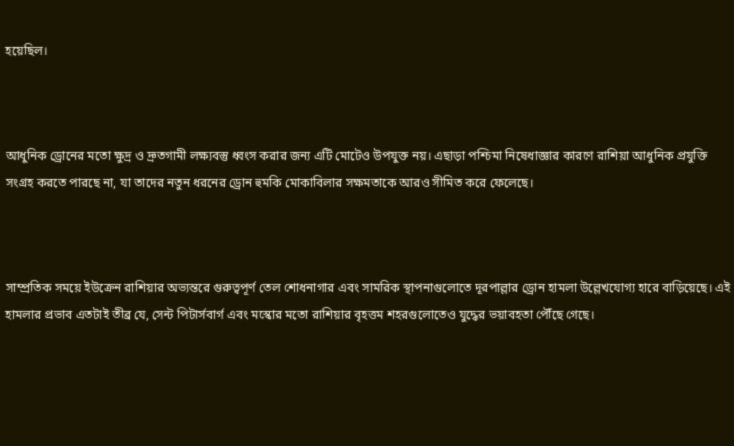হয়েছিল।



আধুনিক ড্রোনের মতো ক্ষুদ্র ও দ্রুতগামী লক্ষ্যবস্তু ধ্বংস করার জন্য এটি মোটেও উপযুক্ত নয়। এছাড়া পশ্চিমা নিষেধাজ্ঞার কারণে রাশিয়া আধুনিক প্রযুক্তি সংগ্রহ করতে পারছে না, যা তাদের নতুন ধরনের ড্রোন হুমকি মোকাবিলার সক্ষমতাকে আরও সীমিত করে ফেলেছে।



সাম্প্রতিক সময়ে ইউক্রেন রাশিয়ার অভ্যন্তরে গুরুত্বপূর্ণ তেল শোধনাগার এবং সামরিক স্থাপনাগুলোতে দূরপাল্লার ড্রোন হামলা উল্লেখযোগ্য হারে বাড়িয়েছে। এই হামলার প্রভাব এতটাই তীব্র যে, সেন্ট পিটার্সবার্গ এবং মস্কোর মতো রাশিয়ার বৃহত্তম শহরগুলোতেও যুদ্ধের ভয়াবহতা পৌঁছে গেছে।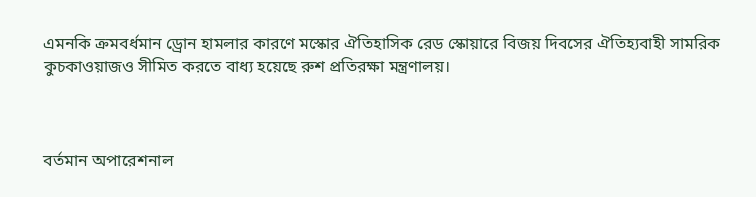এমনকি ক্রমবর্ধমান ড্রোন হামলার কারণে মস্কোর ঐতিহাসিক রেড স্কোয়ারে বিজয় দিবসের ঐতিহ্যবাহী সামরিক কুচকাওয়াজও সীমিত করতে বাধ্য হয়েছে রুশ প্রতিরক্ষা মন্ত্রণালয়।



বর্তমান অপারেশনাল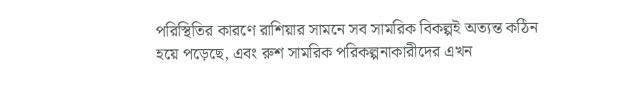পরিস্থিতির কারণে রাশিয়ার সামনে সব সামরিক বিকল্পই অত্যন্ত কঠিন হয়ে পড়েছে, এবং রুশ সামরিক পরিকল্পনাকারীদের এখন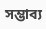সম্ভাব্য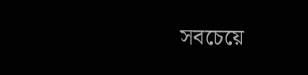সবচেয়ে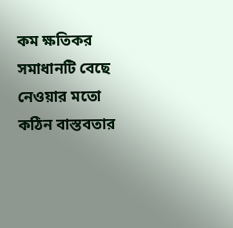কম ক্ষতিকর সমাধানটি বেছে নেওয়ার মতো কঠিন বাস্তবতার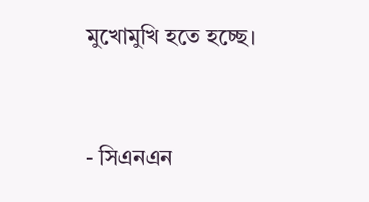মুখোমুখি হতে হচ্ছে।



- সিএনএন